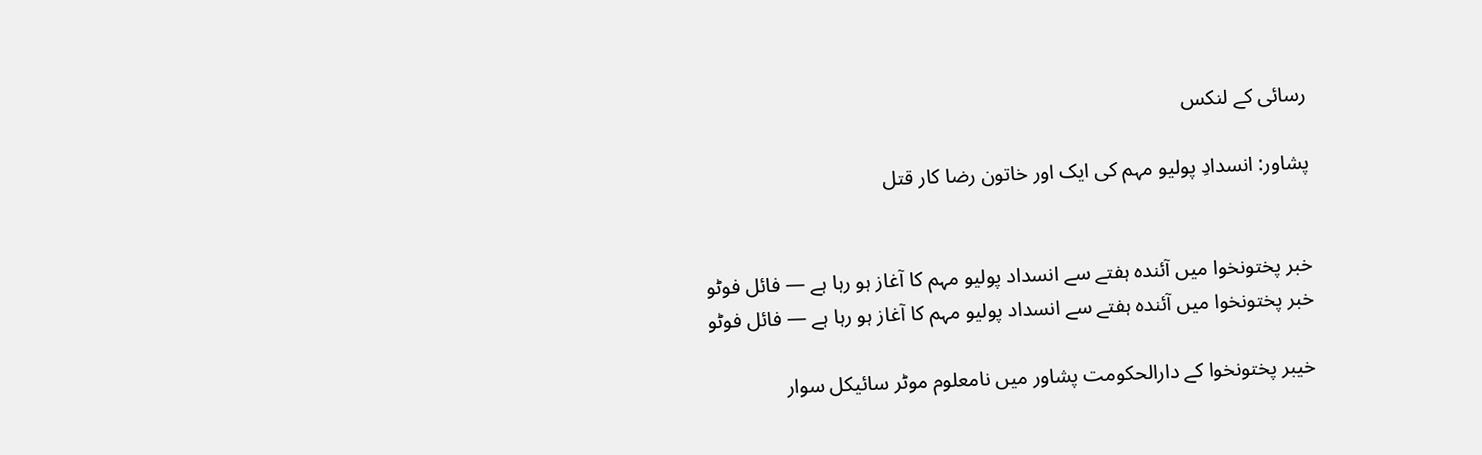رسائی کے لنکس

پشاور: انسدادِ پولیو مہم کی ایک اور خاتون رضا کار قتل


خبر پختونخوا میں آئندہ ہفتے سے انسداد پولیو مہم کا آغاز ہو رہا ہے — فائل فوٹو
خبر پختونخوا میں آئندہ ہفتے سے انسداد پولیو مہم کا آغاز ہو رہا ہے — فائل فوٹو

خیبر پختونخوا کے دارالحکومت پشاور میں نامعلوم موٹر سائیکل سوار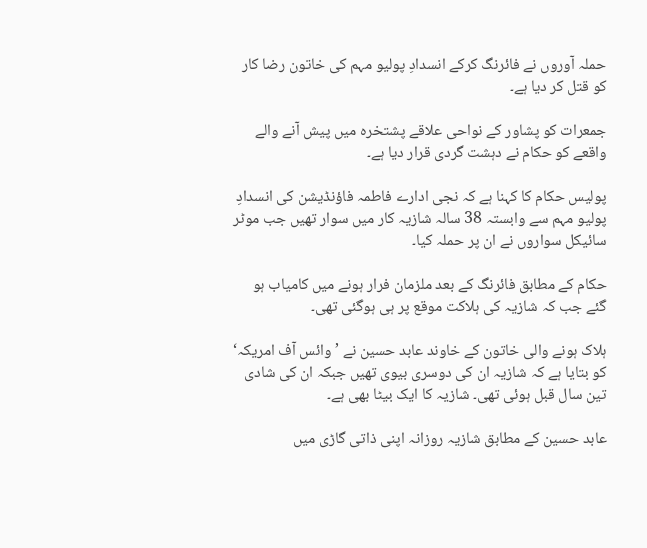حملہ آوروں نے فائرنگ کرکے انسدادِ پولیو مہم کی خاتون رضا کار کو قتل کر دیا ہے۔

جمعرات کو پشاور کے نواحی علاقے پشتخرہ میں پیش آنے والے واقعے کو حکام نے دہشت گردی قرار دیا ہے۔

پولیس حکام کا کہنا ہے کہ نجی ادارے فاطمہ فاؤنڈیشن کی انسدادِ پولیو مہم سے وابستہ 38 سالہ شازیہ کار میں سوار تھیں جب موٹر سائیکل سواروں نے ان پر حملہ کیا۔

حکام کے مطابق فائرنگ کے بعد ملزمان فرار ہونے میں کامیاب ہو گئے جب کہ شازیہ کی ہلاکت موقع پر ہی ہوگئی تھی۔

ہلاک ہونے والی خاتون کے خاوند عابد حسین نے ’وائس آف امریکہ‘ کو بتایا ہے کہ شازیہ ان کی دوسری بیوی تھیں جبکہ ان کی شادی تین سال قبل ہوئی تھی۔ شازیہ کا ایک بیٹا بھی ہے۔

عابد حسین کے مطابق شازیہ روزانہ اپنی ذاتی گاڑی میں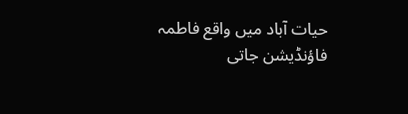حیات آباد میں واقع فاطمہ فاؤنڈیشن جاتی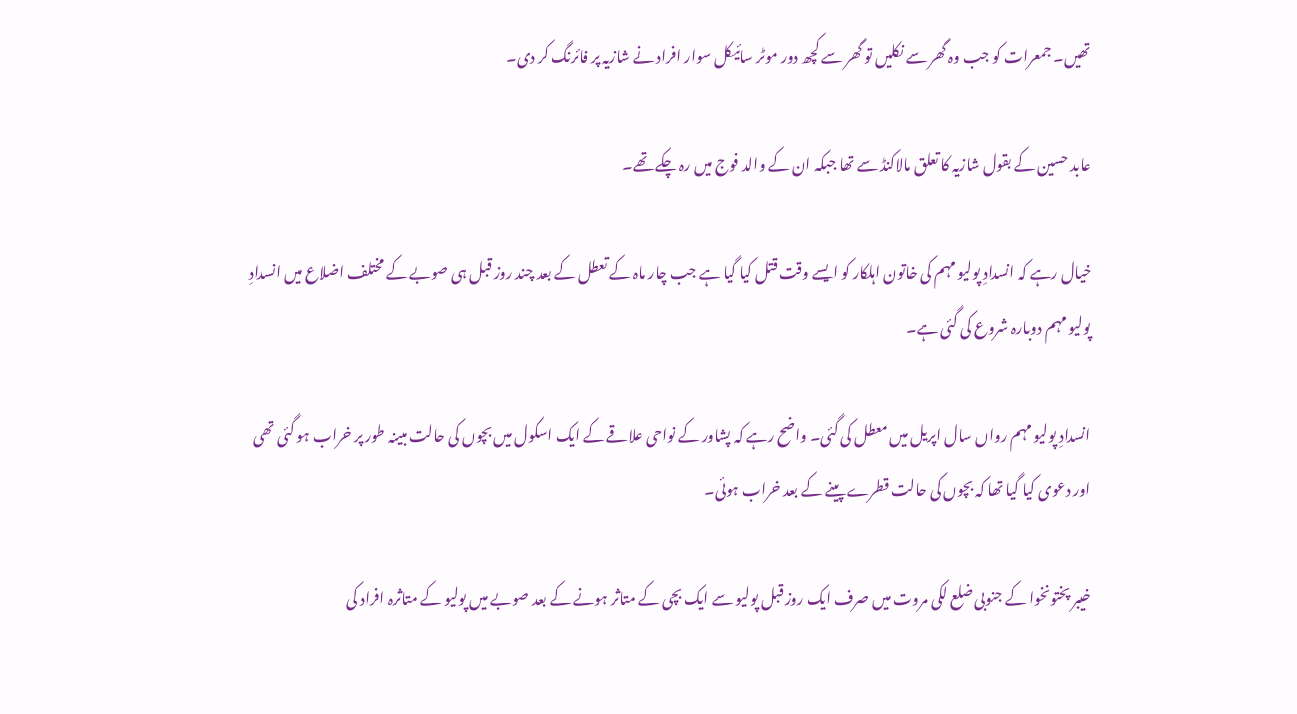تھیں۔ جمعرات کو جب وہ گھر سے نکلیں تو گھر سے کچھ دور موٹر سائیکل سوار افراد نے شازیہ پر فائرنگ کر دی۔

عابد حسین کے بقول شازیہ کا تعلق مالاکنڈ سے تھا جبکہ ان کے والد فوج میں رہ چکے تھے۔

خیال رہے کہ انسدادِ پولیو مہم کی خاتون اہلکار کو ایسے وقت قتل کیا گیا ہے جب چار ماہ کے تعطل کے بعد چند روز قبل ہی صوبے کے مختلف اضلاع میں انسدادِ پولیو مہم دوبارہ شروع کی گئی ہے۔

انسدادِ پولیو مہم رواں سال اپریل میں معطل کی گئی۔ واضح رہے کہ پشاور کے نواحی علاقے کے ایک اسکول میں بچوں کی حالت مبینہ طور پر خراب ہو گئی تھی اور دعوی کیا گیا تھا کہ بچوں کی حالت قطرے پینے کے بعد خراب ہوئی۔

خیبر پختونخوا کے جنوبی ضلع لکی مروت میں صرف ایک روز قبل پولیو سے ایک بچی کے متاثر ہونے کے بعد صوبے میں پولیو کے متاثرہ افراد کی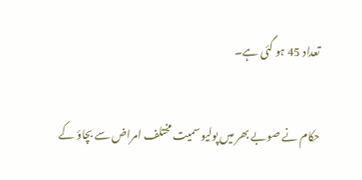تعداد 45 ہو گئی ہے۔

حکام نے صوبے بھر میں پولیو سمیت مختلف امراض سے بچاؤ کے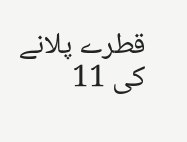قطرے پلانے کی 11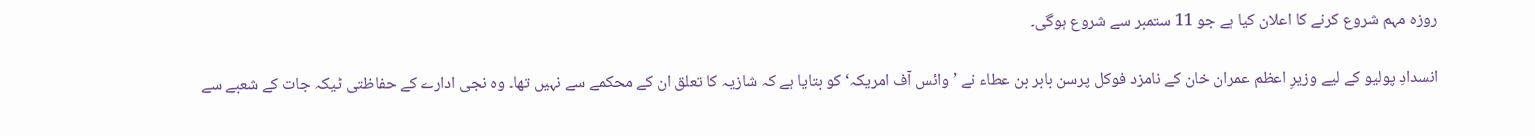روزہ مہم شروع کرنے کا اعلان کیا ہے جو 11 ستمبر سے شروع ہوگی۔

انسدادِ پولیو کے لیے وزیرِ اعظم عمران خان کے نامزد فوکل پرسن بابر بن عطاء نے ’وائس آف امریکہ‘ کو بتایا ہے کہ شازیہ کا تعلق ان کے محکمے سے نہیں تھا۔ وہ نجی ادارے کے حفاظتی ٹیکہ جات کے شعبے سے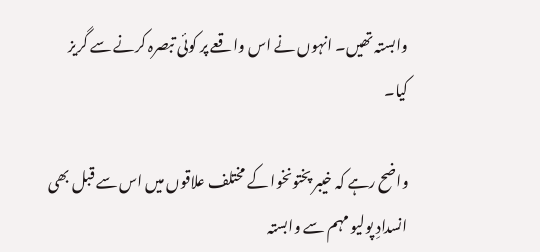وابستہ تھیں۔ انہوں نے اس واقعے پر کوئی تبصرہ کرنے سے گریز کیا۔

واضح رہے کہ خیبر پختونخوا کے مختلف علاقوں میں اس سے قبل بھی انسدادِ پولیو مہم سے وابستہ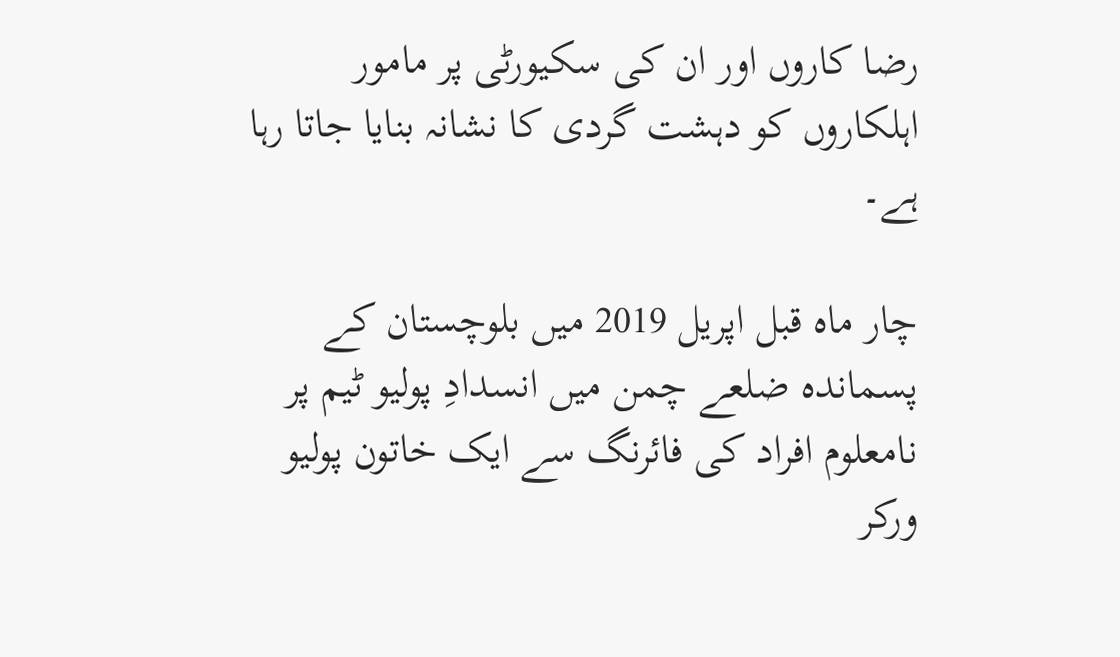رضا کاروں اور ان کی سکیورٹی پر مامور اہلکاروں کو دہشت گردی کا نشانہ بنایا جاتا رہا ہے۔

چار ماہ قبل اپریل 2019 میں بلوچستان کے پسماندہ ضلعے چمن میں انسدادِ پولیو ٹیم پر نامعلوم افراد کی فائرنگ سے ایک خاتون پولیو ورکر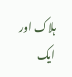ہلاک اور ایک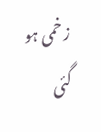زخمی ہو گئی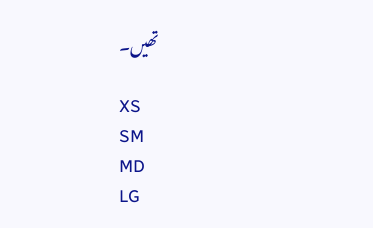تھیں۔

XS
SM
MD
LG